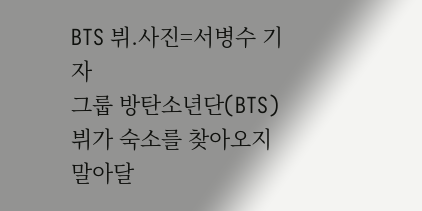BTS 뷔.사진=서병수 기자
그룹 방탄소년단(BTS) 뷔가 숙소를 찾아오지 말아달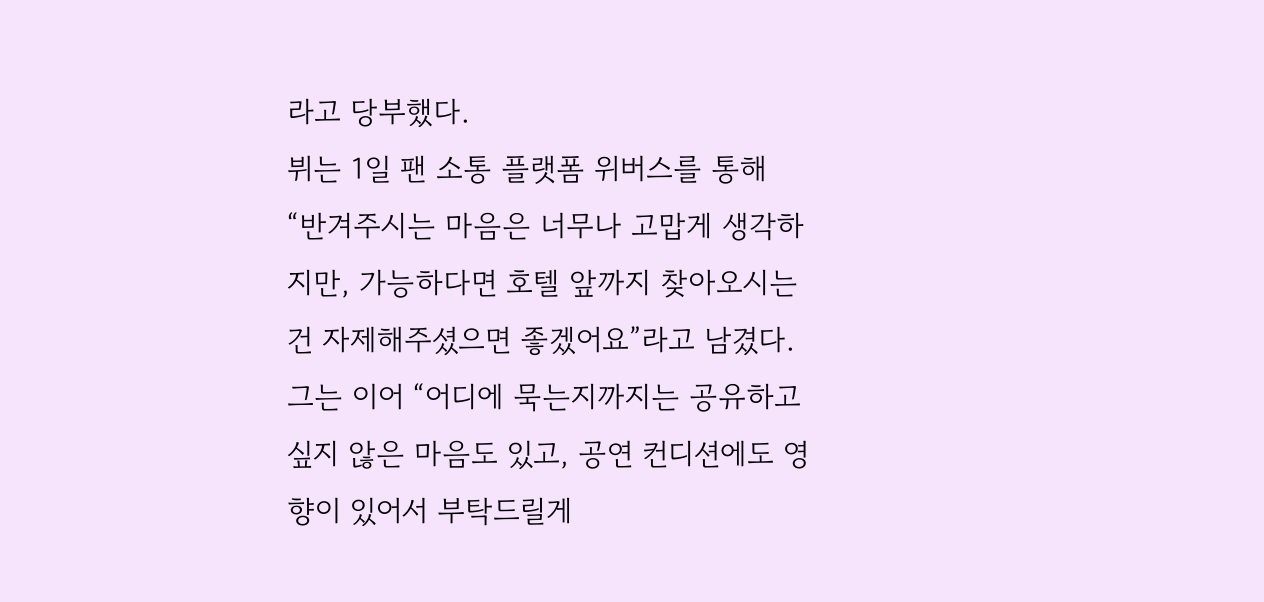라고 당부했다.
뷔는 1일 팬 소통 플랫폼 위버스를 통해 “반겨주시는 마음은 너무나 고맙게 생각하지만, 가능하다면 호텔 앞까지 찾아오시는 건 자제해주셨으면 좋겠어요”라고 남겼다.
그는 이어 “어디에 묵는지까지는 공유하고 싶지 않은 마음도 있고, 공연 컨디션에도 영향이 있어서 부탁드릴게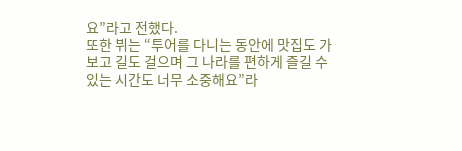요”라고 전했다.
또한 뷔는 “투어를 다니는 동안에 맛집도 가보고 길도 걸으며 그 나라를 편하게 즐길 수 있는 시간도 너무 소중해요”라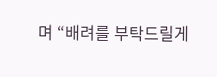며 “배려를 부탁드릴게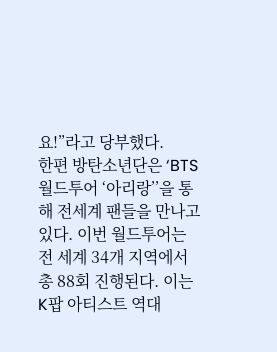요!”라고 당부했다.
한편 방탄소년단은 ‘BTS 월드투어 ‘아리랑’’을 통해 전세계 팬들을 만나고 있다. 이번 월드투어는 전 세계 34개 지역에서 총 88회 진행된다. 이는 K팝 아티스트 역대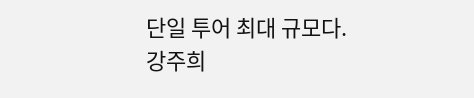단일 투어 최대 규모다.
강주희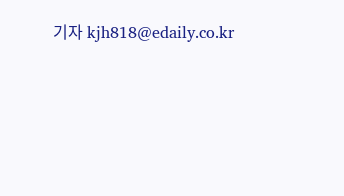기자 kjh818@edaily.co.kr